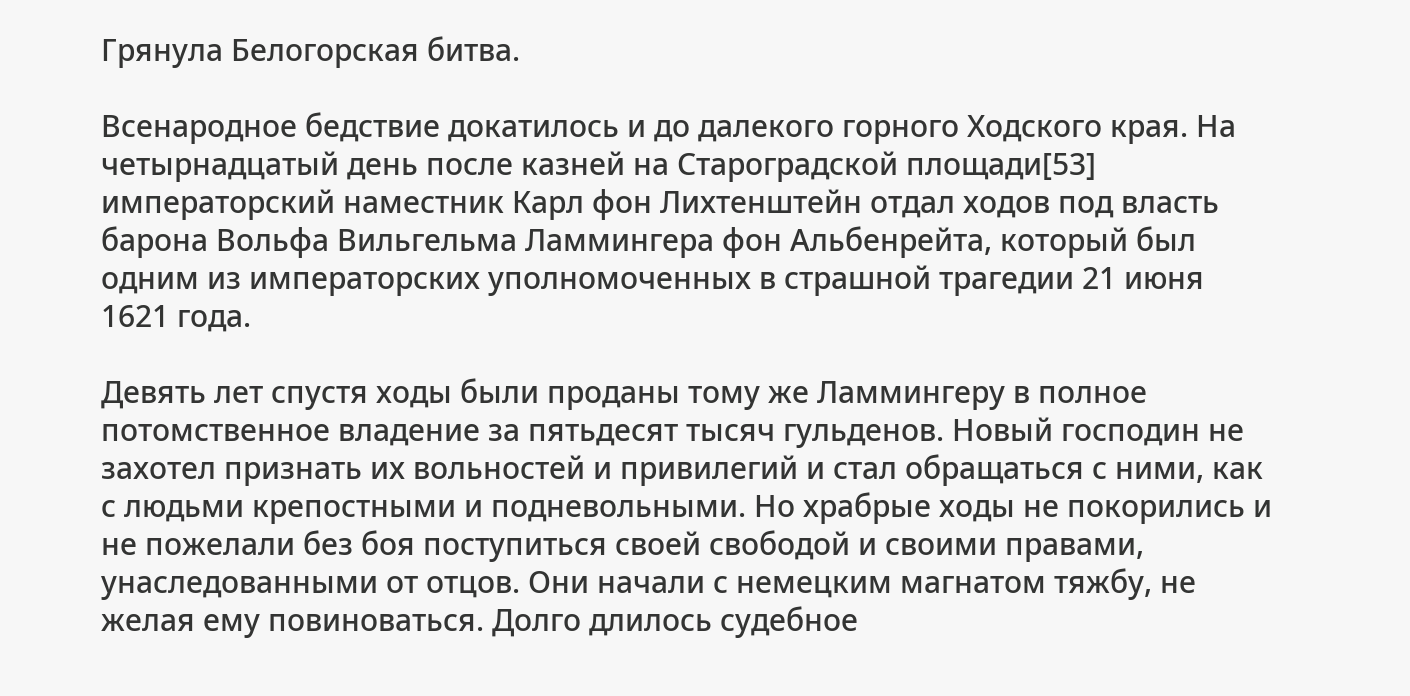Грянула Белогорская битва.

Всенародное бедствие докатилось и до далекого горного Ходского края. На четырнадцатый день после казней на Староградской площади[53] императорский наместник Карл фон Лихтенштейн отдал ходов под власть барона Вольфа Вильгельма Ламмингера фон Альбенрейта, который был одним из императорских уполномоченных в страшной трагедии 21 июня 1621 года.

Девять лет спустя ходы были проданы тому же Ламмингеру в полное потомственное владение за пятьдесят тысяч гульденов. Новый господин не захотел признать их вольностей и привилегий и стал обращаться с ними, как с людьми крепостными и подневольными. Но храбрые ходы не покорились и не пожелали без боя поступиться своей свободой и своими правами, унаследованными от отцов. Они начали с немецким магнатом тяжбу, не желая ему повиноваться. Долго длилось судебное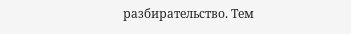разбирательство. Тем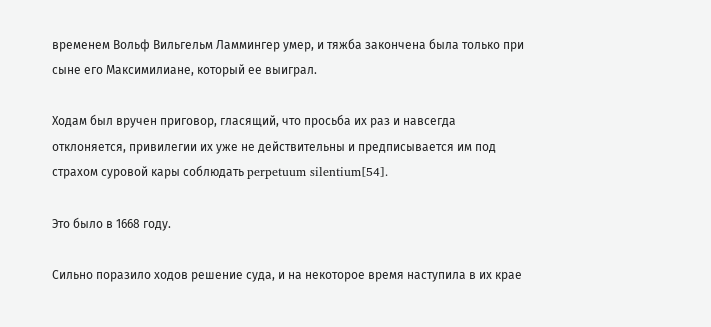временем Вольф Вильгельм Ламмингер умер, и тяжба закончена была только при сыне его Максимилиане, который ее выиграл.

Ходам был вручен приговор, гласящий, что просьба их раз и навсегда отклоняется, привилегии их уже не действительны и предписывается им под страхом суровой кары соблюдать perpetuum silentium[54].

Это было в 1668 году.

Сильно поразило ходов решение суда, и на некоторое время наступила в их крае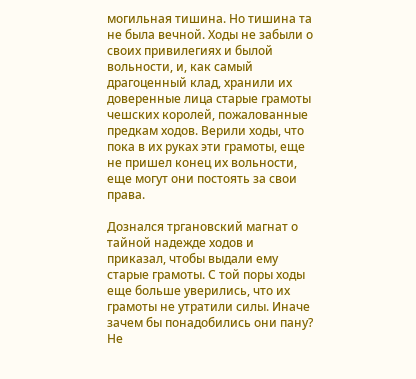могильная тишина. Но тишина та не была вечной. Ходы не забыли о своих привилегиях и былой вольности, и, как самый драгоценный клад, хранили их доверенные лица старые грамоты чешских королей, пожалованные предкам ходов. Верили ходы, что пока в их руках эти грамоты, еще не пришел конец их вольности, еще могут они постоять за свои права.

Дознался тргановский магнат о тайной надежде ходов и приказал, чтобы выдали ему старые грамоты. С той поры ходы еще больше уверились, что их грамоты не утратили силы. Иначе зачем бы понадобились они пану? Не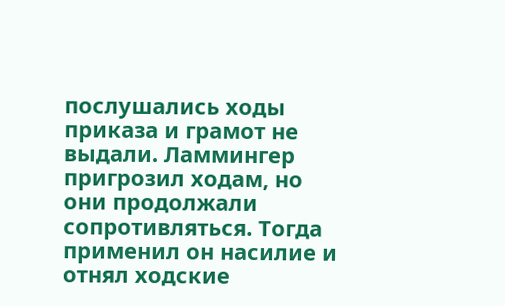послушались ходы приказа и грамот не выдали. Ламмингер пригрозил ходам, но они продолжали сопротивляться. Тогда применил он насилие и отнял ходские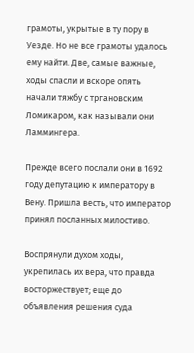грамоты, укрытые в ту пору в Уезде. Но не все грамоты удалось ему найти. Две, самые важные, ходы спасли и вскоре опять начали тяжбу с тргановским Ломикаром, как называли они Ламмингера.

Прежде всего послали они в 1692 году депутацию к императору в Вену. Пришла весть, что император принял посланных милостиво.

Воспрянули духом ходы, укрепилась их вера, что правда восторжествует; еще до объявления решения суда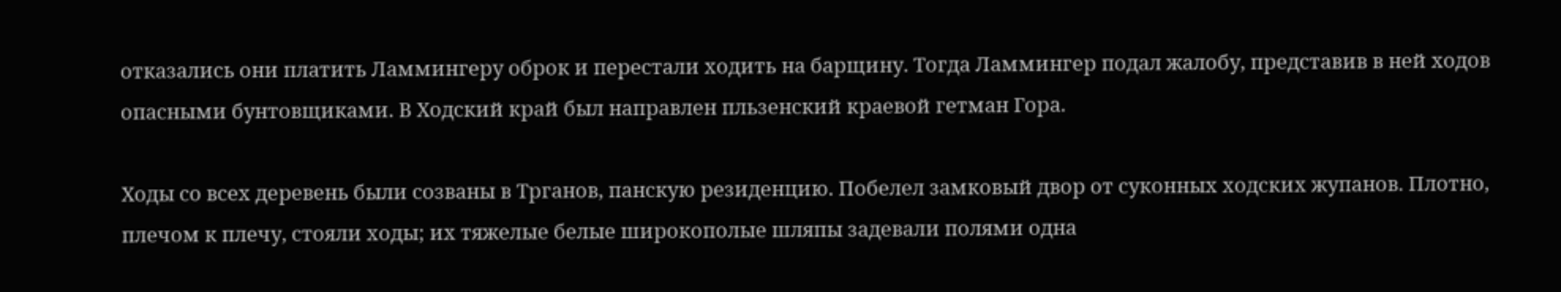отказались они платить Ламмингеру оброк и перестали ходить на барщину. Тогда Ламмингер подал жалобу, представив в ней ходов опасными бунтовщиками. В Ходский край был направлен пльзенский краевой гетман Гора.

Ходы со всех деревень были созваны в Трганов, панскую резиденцию. Побелел замковый двор от суконных ходских жупанов. Плотно, плечом к плечу, стояли ходы; их тяжелые белые широкополые шляпы задевали полями одна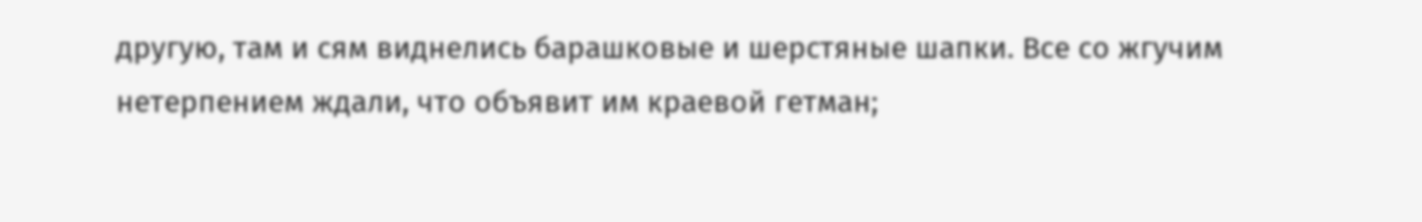другую, там и сям виднелись барашковые и шерстяные шапки. Все со жгучим нетерпением ждали, что объявит им краевой гетман;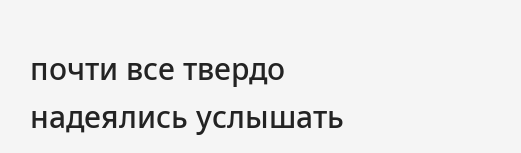почти все твердо надеялись услышать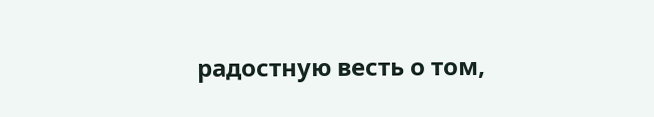радостную весть о том,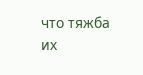что тяжба их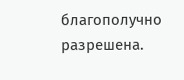благополучно разрешена.